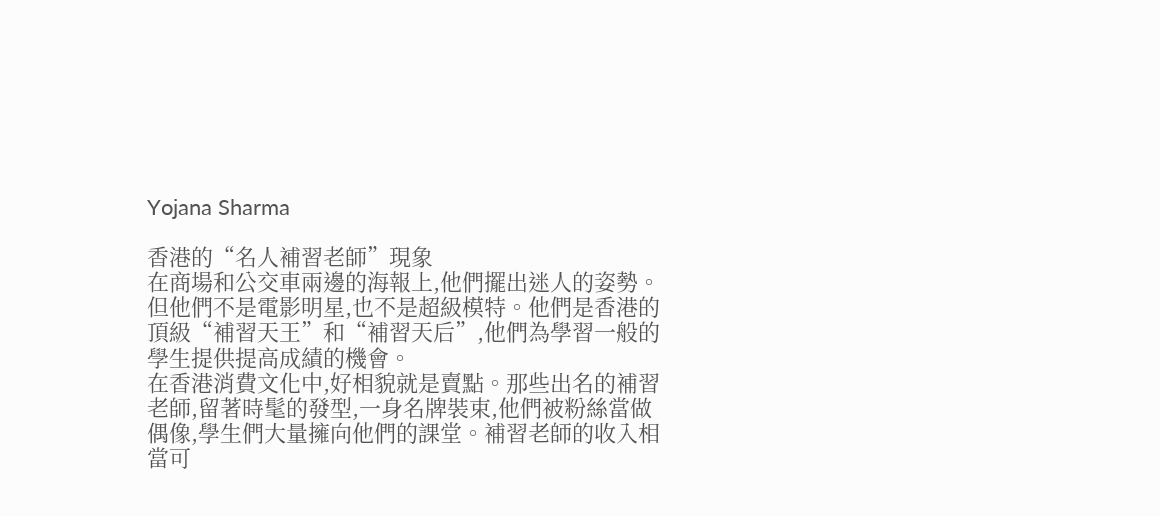Yojana Sharma

香港的“名人補習老師”現象
在商場和公交車兩邊的海報上,他們擺出迷人的姿勢。
但他們不是電影明星,也不是超級模特。他們是香港的頂級“補習天王”和“補習天后”,他們為學習一般的學生提供提高成績的機會。
在香港消費文化中,好相貌就是賣點。那些出名的補習老師,留著時髦的發型,一身名牌裝束,他們被粉絲當做偶像,學生們大量擁向他們的課堂。補習老師的收入相當可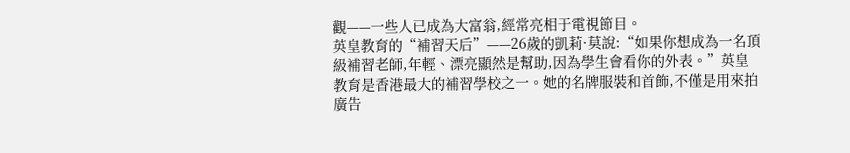觀——一些人已成為大富翁,經常亮相于電視節目。
英皇教育的“補習天后”——26歲的凱莉·莫說:“如果你想成為一名頂級補習老師,年輕、漂亮顯然是幫助,因為學生會看你的外表。”英皇教育是香港最大的補習學校之一。她的名牌服裝和首飾,不僅是用來拍廣告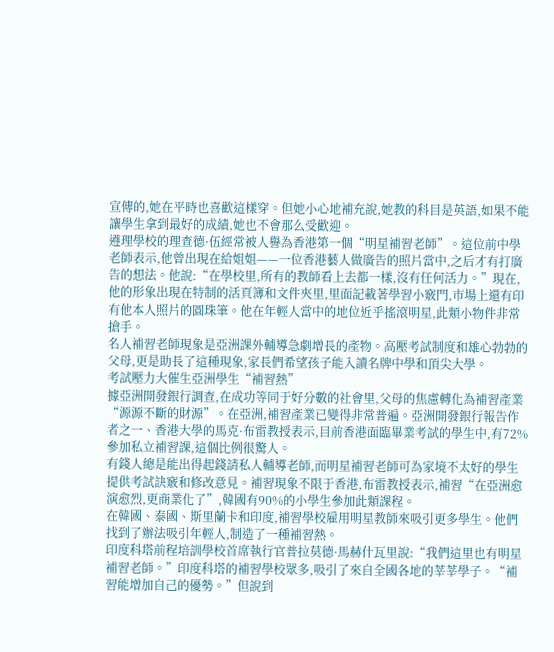宣傳的,她在平時也喜歡這樣穿。但她小心地補充說,她教的科目是英語,如果不能讓學生拿到最好的成績,她也不會那么受歡迎。
遵理學校的理查德·伍經常被人譽為香港第一個“明星補習老師”。這位前中學老師表示,他曾出現在給姐姐——一位香港藝人做廣告的照片當中,之后才有打廣告的想法。他說:“在學校里,所有的教師看上去都一樣,沒有任何活力。”現在,他的形象出現在特制的活頁簿和文件夾里,里面記載著學習小竅門,市場上還有印有他本人照片的圓珠筆。他在年輕人當中的地位近乎搖滾明星,此類小物件非常搶手。
名人補習老師現象是亞洲課外輔導急劇增長的產物。高壓考試制度和雄心勃勃的父母,更是助長了這種現象,家長們希望孩子能入讀名牌中學和頂尖大學。
考試壓力大催生亞洲學生“補習熱”
據亞洲開發銀行調查,在成功等同于好分數的社會里,父母的焦慮轉化為補習產業“源源不斷的財源”。在亞洲,補習產業已變得非常普遍。亞洲開發銀行報告作者之一、香港大學的馬克·布雷教授表示,目前香港面臨畢業考試的學生中,有72%參加私立補習課,這個比例很驚人。
有錢人總是能出得起錢請私人輔導老師,而明星補習老師可為家境不太好的學生提供考試訣竅和修改意見。補習現象不限于香港,布雷教授表示,補習“在亞洲愈演愈烈,更商業化了”,韓國有90%的小學生參加此類課程。
在韓國、泰國、斯里蘭卡和印度,補習學校雇用明星教師來吸引更多學生。他們找到了辦法吸引年輕人,制造了一種補習熱。
印度科塔前程培訓學校首席執行官普拉莫德·馬赫什瓦里說:“我們這里也有明星補習老師。”印度科塔的補習學校眾多,吸引了來自全國各地的莘莘學子。“補習能增加自己的優勢。”但說到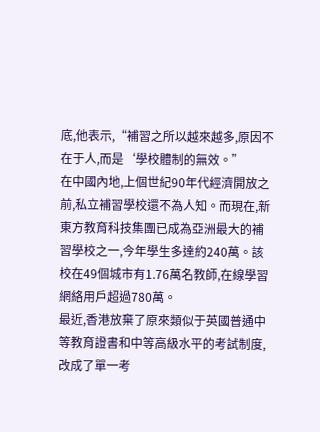底,他表示,“補習之所以越來越多,原因不在于人,而是‘學校體制的無效。”
在中國內地,上個世紀90年代經濟開放之前,私立補習學校還不為人知。而現在,新東方教育科技集團已成為亞洲最大的補習學校之一,今年學生多達約240萬。該校在49個城市有1.76萬名教師,在線學習網絡用戶超過780萬。
最近,香港放棄了原來類似于英國普通中等教育證書和中等高級水平的考試制度,改成了單一考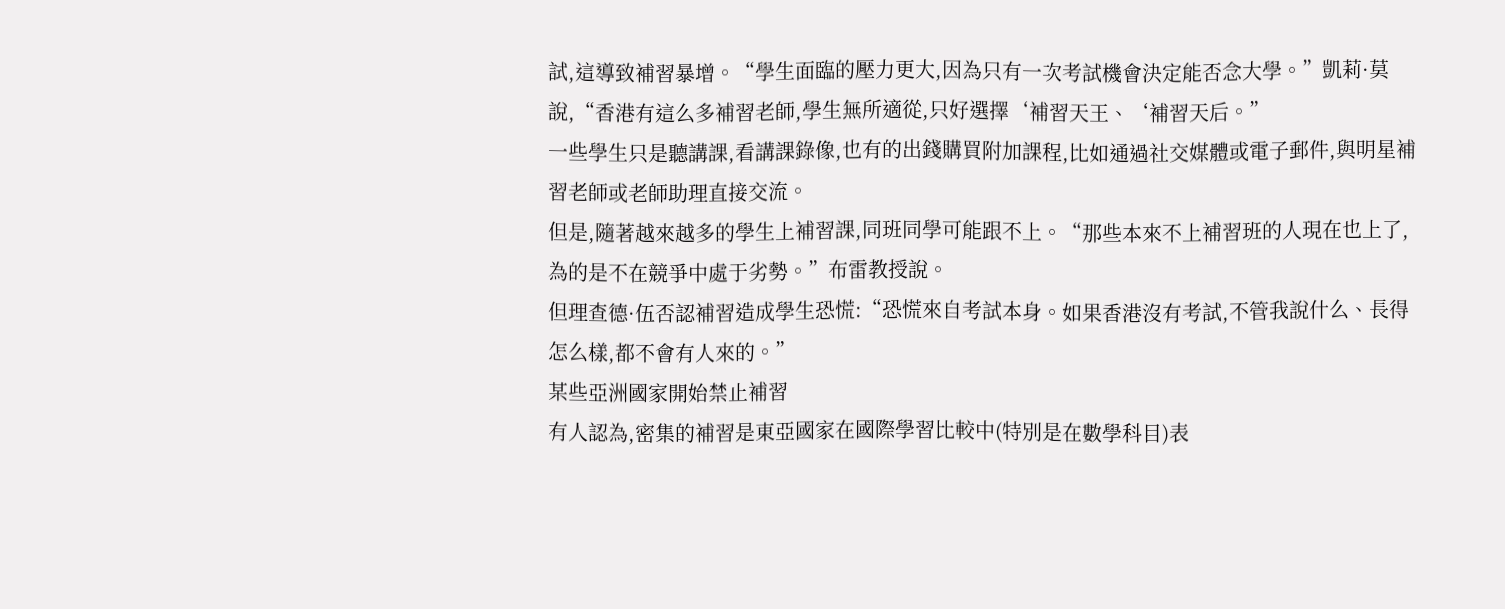試,這導致補習暴增。“學生面臨的壓力更大,因為只有一次考試機會決定能否念大學。”凱莉·莫說,“香港有這么多補習老師,學生無所適從,只好選擇‘補習天王、‘補習天后。”
一些學生只是聽講課,看講課錄像,也有的出錢購買附加課程,比如通過社交媒體或電子郵件,與明星補習老師或老師助理直接交流。
但是,隨著越來越多的學生上補習課,同班同學可能跟不上。“那些本來不上補習班的人現在也上了,為的是不在競爭中處于劣勢。”布雷教授說。
但理查德·伍否認補習造成學生恐慌:“恐慌來自考試本身。如果香港沒有考試,不管我說什么、長得怎么樣,都不會有人來的。”
某些亞洲國家開始禁止補習
有人認為,密集的補習是東亞國家在國際學習比較中(特別是在數學科目)表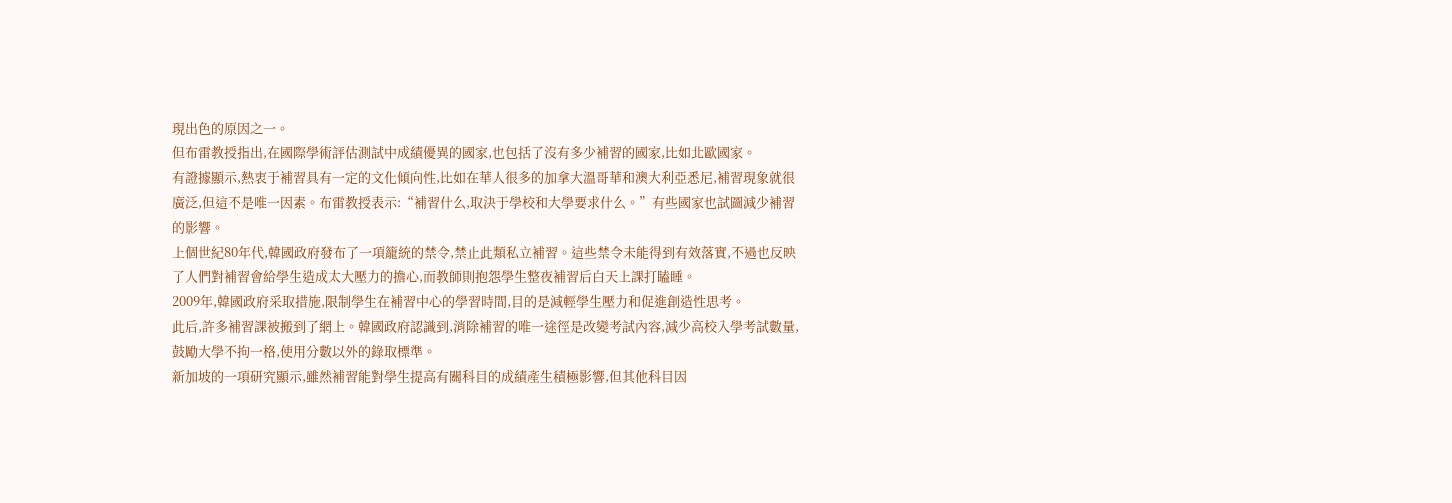現出色的原因之一。
但布雷教授指出,在國際學術評估測試中成績優異的國家,也包括了沒有多少補習的國家,比如北歐國家。
有證據顯示,熱衷于補習具有一定的文化傾向性,比如在華人很多的加拿大溫哥華和澳大利亞悉尼,補習現象就很廣泛,但這不是唯一因素。布雷教授表示:“補習什么,取決于學校和大學要求什么。”有些國家也試圖減少補習的影響。
上個世紀80年代,韓國政府發布了一項籠統的禁令,禁止此類私立補習。這些禁令未能得到有效落實,不過也反映了人們對補習會給學生造成太大壓力的擔心,而教師則抱怨學生整夜補習后白天上課打瞌睡。
2009年,韓國政府采取措施,限制學生在補習中心的學習時間,目的是減輕學生壓力和促進創造性思考。
此后,許多補習課被搬到了網上。韓國政府認識到,消除補習的唯一途徑是改變考試內容,減少高校入學考試數量,鼓勵大學不拘一格,使用分數以外的錄取標準。
新加坡的一項研究顯示,雖然補習能對學生提高有關科目的成績產生積極影響,但其他科目因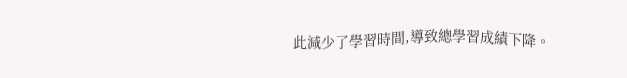此減少了學習時間,導致總學習成績下降。